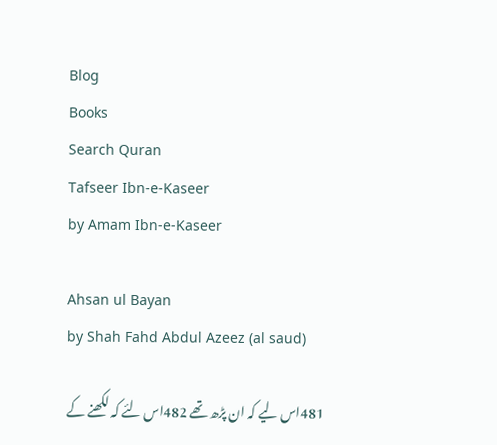Blog
Books
Search Quran
Tafseer Ibn-e-Kaseer
by Amam Ibn-e-Kaseer

Ahsan ul Bayan
by Shah Fahd Abdul Azeez (al saud)

481اس لیے کہ ان پڑھ تھے 482اس لئے کہ لکھنے کے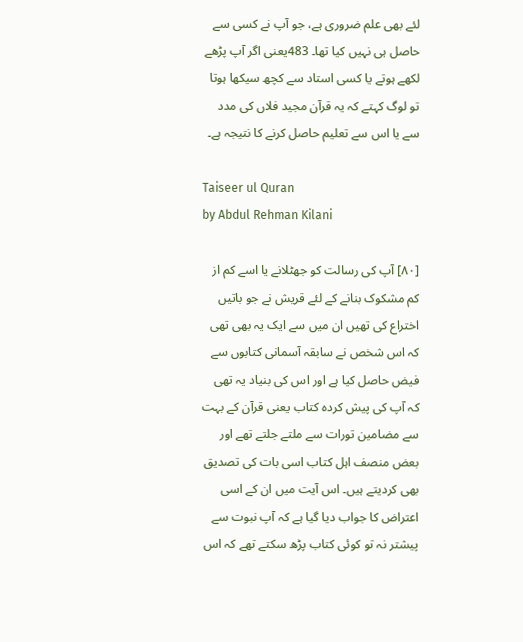لئے بھی علم ضروری ہے، جو آپ نے کسی سے حاصل ہی نہیں کیا تھا۔ 483یعنی اگر آپ پڑھے لکھے ہوتے یا کسی استاد سے کچھ سیکھا ہوتا تو لوگ کہتے کہ یہ قرآن مجید فلاں کی مدد سے یا اس سے تعلیم حاصل کرنے کا نتیجہ ہے۔

Taiseer ul Quran
by Abdul Rehman Kilani

[٨٠] آپ کی رسالت کو جھٹلانے یا اسے کم از کم مشکوک بنانے کے لئے قریش نے جو باتیں اختراع کی تھیں ان میں سے ایک یہ بھی تھی کہ اس شخص نے سابقہ آسمانی کتابوں سے فیض حاصل کیا ہے اور اس کی بنیاد یہ تھی کہ آپ کی پیش کردہ کتاب یعنی قرآن کے بہت سے مضامین تورات سے ملتے جلتے تھے اور بعض منصف اہل کتاب اسی بات کی تصدیق بھی کردیتے ہیں۔ اس آیت میں ان کے اسی اعتراض کا جواب دیا گیا ہے کہ آپ نبوت سے پیشتر نہ تو کوئی کتاب پڑھ سکتے تھے کہ اس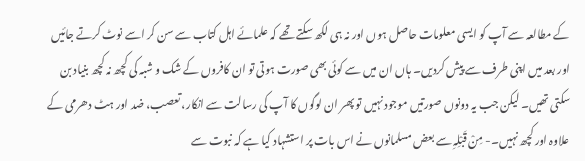کے مطالعہ سے آپ کو ایسی معلومات حاصل ہوں اور نہ ہی لکھ سکتے تھے کہ علمائے اہل کتاب سے سن کر اسے نوٹ کرتے جائیں اور بعد میں اپنی طرف سے پیش کردیں۔ ہاں ان میں سے کوئی بھی صورت ہوتی تو ان کافروں کے شک و شبہ کی کچھ نہ کچھ بنیاد بن سکتی تھیں۔ لیکن جب یہ دونوں صورتیں موجود نہیں تو پھر ان لوگوں کا آپ کی رسالت سے انکار، تعصب، ضد اور ہٹ دھرمی کے علاوہ اور کچھ نہیں۔- مِنْ قَبْلِہِ سے بعض مسلمانوں نے اس بات پر استشہاد کیا ہے کہ نبوت سے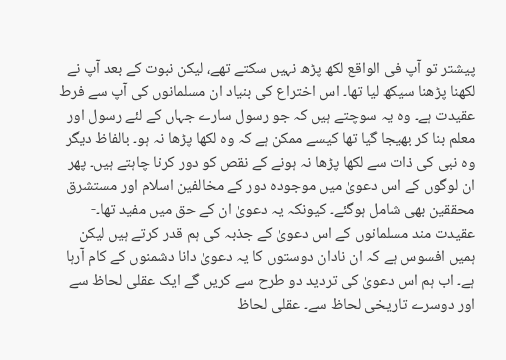پیشتر تو آپ فی الواقع لکھ پڑھ نہیں سکتے تھے، لیکن نبوت کے بعد آپ نے لکھنا پڑھنا سیکھ لیا تھا۔ اس اختراع کی بنیاد ان مسلمانوں کی آپ سے فرط عقیدت ہے۔ وہ یہ سوچتے ہیں کہ جو رسول سارے جہاں کے لئے رسول اور معلم بنا کر بھیجا گیا تھا کیسے ممکن ہے کہ وہ لکھا پڑھا نہ ہو۔ بالفاظ دیگر وہ نبی کی ذات سے لکھا پڑھا نہ ہونے کے نقص کو دور کرنا چاہتے ہیں۔ پھر ان لوگوں کے اس دعویٰ میں موجودہ دور کے مخالفین اسلام اور مستشرق محققین بھی شامل ہوگئے۔ کیونکہ یہ دعویٰ ان کے حق میں مفید تھا۔- عقیدت مند مسلمانوں کے اس دعویٰ کے جذبہ کی ہم قدر کرتے ہیں لیکن ہمیں افسوس ہے کہ ان نادان دوستوں کا یہ دعویٰ دانا دشمنوں کے کام آرہا ہے۔ اب ہم اس دعویٰ کی تردید دو طرح سے کریں گے ایک عقلی لحاظ سے اور دوسرے تاریخی لحاظ سے۔ عقلی لحاظ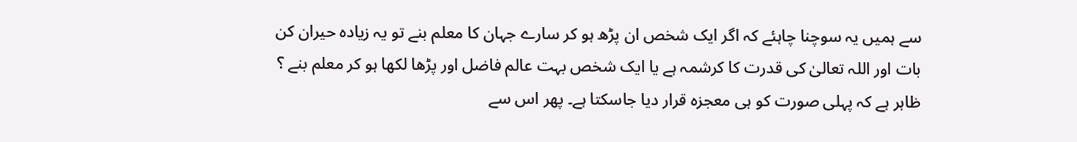سے ہمیں یہ سوچنا چاہئے کہ اگر ایک شخص ان پڑھ ہو کر سارے جہان کا معلم بنے تو یہ زیادہ حیران کن بات اور اللہ تعالیٰ کی قدرت کا کرشمہ ہے یا ایک شخص بہت عالم فاضل اور پڑھا لکھا ہو کر معلم بنے ؟ ظاہر ہے کہ پہلی صورت کو ہی معجزہ قرار دیا جاسکتا ہے۔ پھر اس سے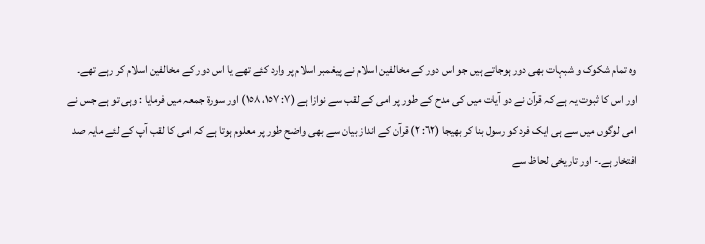وہ تمام شکوک و شبہات بھی دور ہوجاتے ہیں جو اس دور کے مخالفین اسلام نے پیغمبر اسلام پر وارد کئے تھے یا اس دور کے مخالفین اسلام کر رہے تھے۔ اور اس کا ثبوت یہ ہے کہ قرآن نے دو آیات میں کی مدح کے طور پر امی کے لقب سے نوازا ہے (٧: ١٥٧، ١٥٨) اور سورة جمعہ میں فرمایا : وہی تو ہے جس نے امی لوگوں میں سے ہی ایک فرد کو رسول بنا کر بھیجا (٦٢: ٢) قرآن کے انداز بیان سے بھی واضح طور پر معلوم ہوتا ہے کہ امی کا لقب آپ کے لئے مایہ صد افتخار ہے۔- اور تاریخی لحاظ سے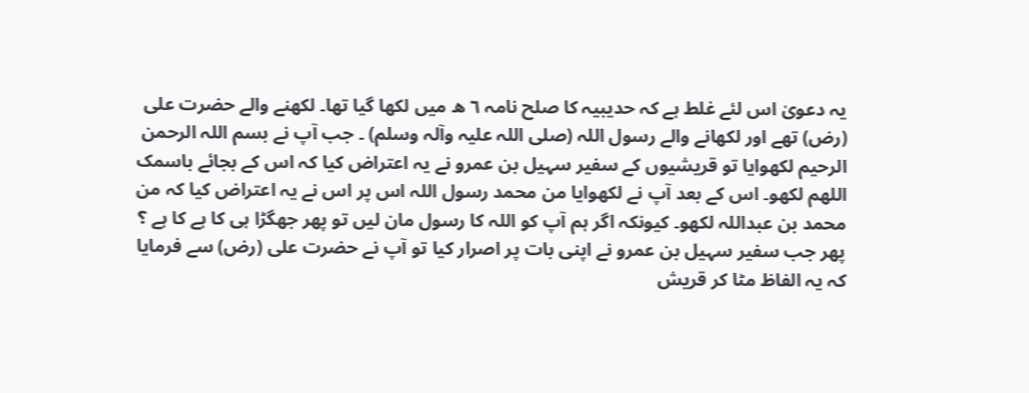یہ دعویٰ اس لئے غلط ہے کہ حدیبیہ کا صلح نامہ ٦ ھ میں لکھا گیا تھا۔ لکھنے والے حضرت علی (رض) تھے اور لکھانے والے رسول اللہ (صلی اللہ علیہ وآلہ وسلم) ۔ جب آپ نے بسم اللہ الرحمن الرحیم لکھوایا تو قریشیوں کے سفیر سہیل بن عمرو نے یہ اعتراض کیا کہ اس کے بجائے باسمک اللھم لکھو۔ اس کے بعد آپ نے لکھوایا من محمد رسول اللہ اس پر اس نے یہ اعتراض کیا کہ من محمد بن عبداللہ لکھو۔ کیونکہ اگر ہم آپ کو اللہ کا رسول مان لیں تو پھر جھگڑا ہی کا ہے کا ہے ؟ پھر جب سفیر سہیل بن عمرو نے اپنی بات پر اصرار کیا تو آپ نے حضرت علی (رض) سے فرمایا کہ یہ الفاظ مٹا کر قریش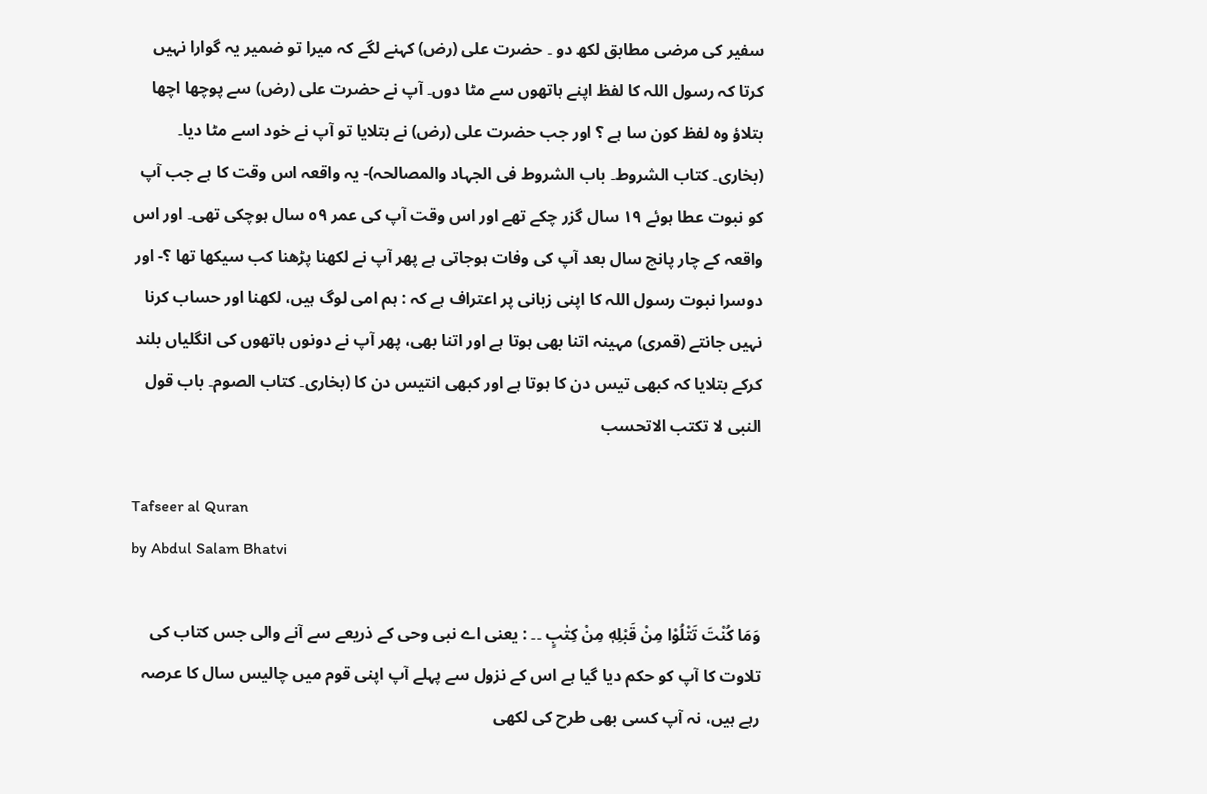سفیر کی مرضی مطابق لکھ دو ۔ حضرت علی (رض) کہنے لگے کہ میرا تو ضمیر یہ گوارا نہیں کرتا کہ رسول اللہ کا لفظ اپنے ہاتھوں سے مٹا دوں۔ آپ نے حضرت علی (رض) سے پوچھا اچھا بتلاؤ وہ لفظ کون سا ہے ؟ اور جب حضرت علی (رض) نے بتلایا تو آپ نے خود اسے مٹا دیا۔ (بخاری۔ کتاب الشروط۔ باب الشروط فی الجہاد والمصالحہ)- یہ واقعہ اس وقت کا ہے جب آپ کو نبوت عطا ہوئے ١٩ سال گزر چکے تھے اور اس وقت آپ کی عمر ٥٩ سال ہوچکی تھی۔ اور اس واقعہ کے چار پانچ سال بعد آپ کی وفات ہوجاتی ہے پھر آپ نے لکھنا پڑھنا کب سیکھا تھا ؟- اور دوسرا نبوت رسول اللہ کا اپنی زبانی پر اعتراف ہے کہ : ہم امی لوگ ہیں، لکھنا اور حساب کرنا نہیں جانتے (قمری) مہینہ اتنا بھی ہوتا ہے اور اتنا بھی، پھر آپ نے دونوں ہاتھوں کی انگلیاں بلند کرکے بتلایا کہ کبھی تیس دن کا ہوتا ہے اور کبھی انتیس دن کا (بخاری۔ کتاب الصوم۔ باب قول النبی لا تکتب الاتحسب

Tafseer al Quran
by Abdul Salam Bhatvi

وَمَا كُنْتَ تَتْلُوْا مِنْ قَبْلِهٖ مِنْ كِتٰبٍ ۔۔ : یعنی اے نبی وحی کے ذریعے سے آنے والی جس کتاب کی تلاوت کا آپ کو حکم دیا گیا ہے اس کے نزول سے پہلے آپ اپنی قوم میں چالیس سال کا عرصہ رہے ہیں، نہ آپ کسی بھی طرح کی لکھی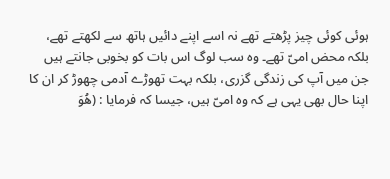ہوئی کوئی چیز پڑھتے تھے نہ اسے اپنے دائیں ہاتھ سے لکھتے تھے، بلکہ محض امیّ تھے۔ وہ سب لوگ اس بات کو بخوبی جانتے ہیں جن میں آپ کی زندگی گزری، بلکہ بہت تھوڑے آدمی چھوڑ کر ان کا اپنا حال بھی یہی ہے کہ وہ امیّ ہیں، جیسا کہ فرمایا : (هُوَ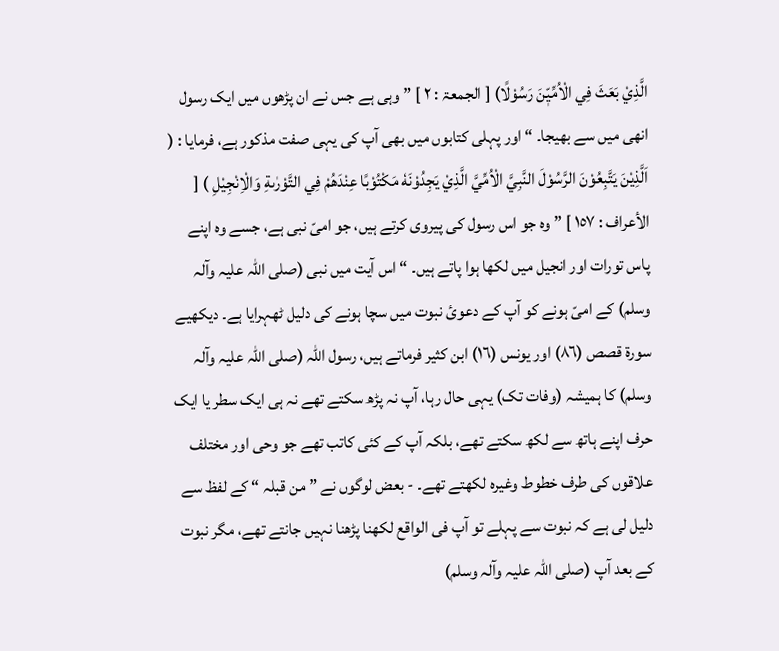الَّذِيْ بَعَثَ فِي الْاُمِّيّٖنَ رَسُوْلًا) [ الجمعۃ : ٢ ] ” وہی ہے جس نے ان پڑھوں میں ایک رسول انھی میں سے بھیجا۔ “ اور پہلی کتابوں میں بھی آپ کی یہی صفت مذکور ہے، فرمایا : ( اَلَّذِيْنَ يَتَّبِعُوْنَ الرَّسُوْلَ النَّبِيَّ الْاُمِّيَّ الَّذِيْ يَجِدُوْنَهٗ مَكْتُوْبًا عِنْدَهُمْ فِي التَّوْرٰىةِ وَالْاِنْجِيْلِ ) [ الأعراف : ١٥٧ ] ” وہ جو اس رسول کی پیروی کرتے ہیں، جو امیّ نبی ہے، جسے وہ اپنے پاس تورات اور انجیل میں لکھا ہوا پاتے ہیں۔ “ اس آیت میں نبی (صلی اللہ علیہ وآلہ وسلم) کے امیّ ہونے کو آپ کے دعوئ نبوت میں سچا ہونے کی دلیل ٹھہرایا ہے۔ دیکھیے سورة قصص (٨٦) اور یونس (١٦) ابن کثیر فرماتے ہیں، رسول اللہ (صلی اللہ علیہ وآلہ وسلم) کا ہمیشہ (وفات تک) یہی حال رہا، آپ نہ پڑھ سکتے تھے نہ ہی ایک سطر یا ایک حرف اپنے ہاتھ سے لکھ سکتے تھے، بلکہ آپ کے کئی کاتب تھے جو وحی اور مختلف علاقوں کی طرف خطوط وغیرہ لکھتے تھے۔ - بعض لوگوں نے ” من قبلہ “ کے لفظ سے دلیل لی ہے کہ نبوت سے پہلے تو آپ فی الواقع لکھنا پڑھنا نہیں جانتے تھے، مگر نبوت کے بعد آپ (صلی اللہ علیہ وآلہ وسلم)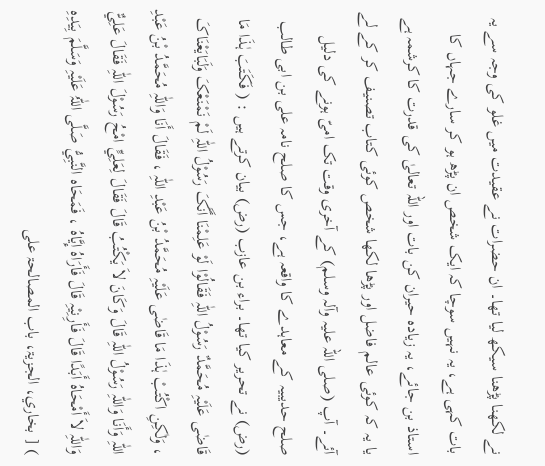نے لکھنا پڑھنا سیکھ لیا تھا۔ ان حضرات نے عقیدت میں غلو کی وجہ سے یہ بات کہی ہے، یہ نہیں سوچا کہ ایک شخص ان پڑھ ہو کر سارے جہاں کا استاذ بن جائے، یہ زیادہ حیران کن بات اور اللہ تعالیٰ کی قدرت کا کرشمہ ہے یا یہ کہ کوئی عالم فاضل اور پڑھا لکھا شخص کوئی کتاب تصنیف کر کے لے آئے۔ آپ (صلی اللہ علیہ وآلہ وسلم) کے آخری وقت تک امیّ ہونے کی دلیل صلح حدیبیہ کے معاہدے کا واقعہ ہے، جس کا صلح نامہ علی بن ابی طالب (رض) نے تحریر کیا تھا۔ براء بن عازب (رض) بیان کرتے ہیں : ( فَکَتَبَ ہٰذَا مَا قَاضٰی عَلَیْہِ مُحَمَّدٌ رَسُوْلُ اللّٰہِ فَقَالُوْا لَوْ عَلِمْنَا أَنَّکَ رَسُوْلُ اللّٰہِ لَمْ نَمْنَعْکَ وَلَبَایَعْنَاکَ ، وَلٰکِنِ اکْتُبْ ہٰذَا مَا قَاضٰی عَلَیْہِ مُحَمَّدُ بْنُ عَبْدِ اللّٰہِ ، فَقَالَ أَنَا وَاللّٰہِ مُحَمَّدُ بْنُ عَبْدِ اللّٰہِ وَأَنَا وَاللّٰہِ رَسُوْلُ اللّٰہِ قَالَ وَکَانَ لاَ یَکْتُبُ قَالَ فَقَالَ لِعَلِيٍّ امْحُ رَسُوْلَ اللّٰہِ فَقَالَ عَلِيٌّ وَاللّٰہِ لاَ أَمْحَاہُ أَبَدًا قَالَ فَأَرِنِیْہِ قَالَ فَأَرَاہُ إِیَّاہُ ، فَمَحَاہ النَّبِيُّ صَلَّی اللّٰہُ عَلَیْہِ وَسَلَّمَ بِیَدِہِ ) [ بخاري، الجزیۃ، باب المصالحۃ علی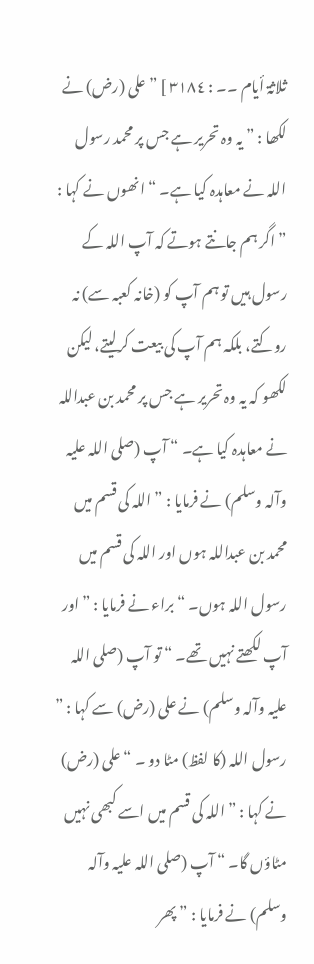ثلاثۃ أیام ۔۔ : ٣١٨٤ ] ” علی (رض) نے لکھا : ” یہ وہ تحریر ہے جس پر محمد رسول اللہ نے معاہدہ کیا ہے۔ “ انھوں نے کہا : ” اگر ہم جانتے ہوتے کہ آپ اللہ کے رسول ہیں تو ہم آپ کو (خانہ کعبہ سے) نہ روکتے، بلکہ ہم آپ کی بیعت کرلیتے، لیکن لکھو کہ یہ وہ تحریر ہے جس پر محمد بن عبداللہ نے معاہدہ کیا ہے۔ “ آپ (صلی اللہ علیہ وآلہ وسلم) نے فرمایا : ” اللہ کی قسم میں محمد بن عبداللہ ہوں اور اللہ کی قسم میں رسول اللہ ہوں۔ “ براء نے فرمایا : ” اور آپ لکھتے نہیں تھے۔ “ تو آپ (صلی اللہ علیہ وآلہ وسلم) نے علی (رض) سے کہا : ” رسول اللہ (کا لفظ) مٹا دو ۔ “ علی (رض) نے کہا : ” اللہ کی قسم میں اسے کبھی نہیں مٹاؤں گا۔ “ آپ (صلی اللہ علیہ وآلہ وسلم) نے فرمایا : ” پھر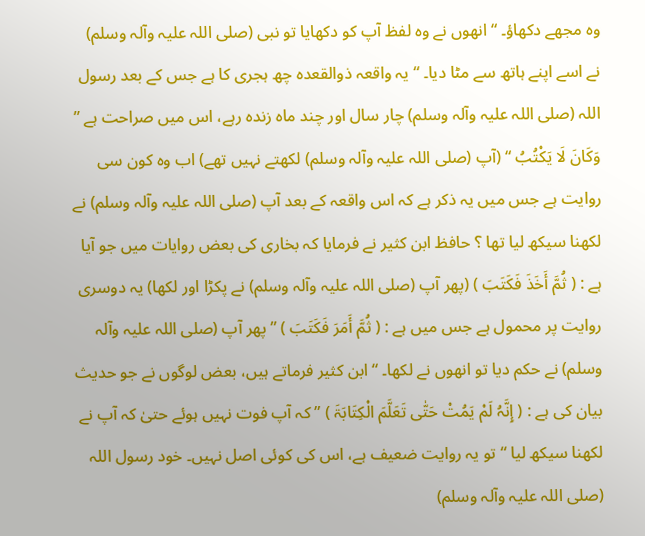وہ مجھے دکھاؤ۔ “ انھوں نے وہ لفظ آپ کو دکھایا تو نبی (صلی اللہ علیہ وآلہ وسلم) نے اسے اپنے ہاتھ سے مٹا دیا۔ “ یہ واقعہ ذوالقعدہ چھ ہجری کا ہے جس کے بعد رسول اللہ (صلی اللہ علیہ وآلہ وسلم) چار سال اور چند ماہ زندہ رہے، اس میں صراحت ہے ” وَکَانَ لَا یَکْتُبُ “ (آپ (صلی اللہ علیہ وآلہ وسلم) لکھتے نہیں تھے) اب وہ کون سی روایت ہے جس میں یہ ذکر ہے کہ اس واقعہ کے بعد آپ (صلی اللہ علیہ وآلہ وسلم) نے لکھنا سیکھ لیا تھا ؟ حافظ ابن کثیر نے فرمایا کہ بخاری کی بعض روایات میں جو آیا ہے : ( ثُمَّ أَخَذَ فَکَتَبَ ) (پھر آپ (صلی اللہ علیہ وآلہ وسلم) نے پکڑا اور لکھا) یہ دوسری روایت پر محمول ہے جس میں ہے : ( ثُمَّ أَمَرَ فَکَتَبَ ) ” پھر آپ (صلی اللہ علیہ وآلہ وسلم) نے حکم دیا تو انھوں نے لکھا۔ “ ابن کثیر فرماتے ہیں، بعض لوگوں نے جو حدیث بیان کی ہے : ( إِنَّہُ لَمْ یَمُتْ حَتّٰی تَعَلَّمَ الْکِتَابَۃَ ) ” کہ آپ فوت نہیں ہوئے حتیٰ کہ آپ نے لکھنا سیکھ لیا “ تو یہ روایت ضعیف ہے، اس کی کوئی اصل نہیں۔ خود رسول اللہ (صلی اللہ علیہ وآلہ وسلم)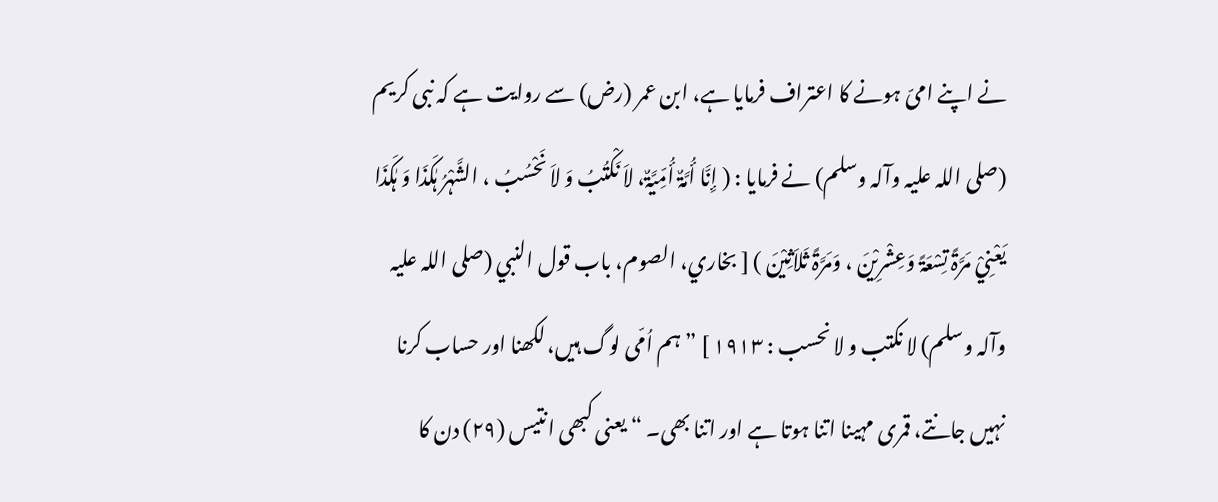نے اپنے امیّ ہونے کا اعتراف فرمایا ہے، ابن عمر (رض) سے روایت ہے کہ نبی کریم (صلی اللہ علیہ وآلہ وسلم) نے فرمایا : ( إِنَّا أُمَّۃٌ أُمِّیَّۃٌ، لاَ نَکْتُبُ وَ لاَ نَحْسُبُ ، الشَّہْرُ ہٰکَذَا وَ ہٰکَذَا یَعْنِيْ مَرَّۃً تِسْعَۃً وَعِشْرِیْنَ ، وَمَرَّۃً ثَلاَثِیْنَ ) [ بخاري، الصوم، باب قول النبي (صلی اللہ علیہ وآلہ وسلم) لا نکتب و لا نحسب : ١٩١٣ ] ” ہم اُمّی لوگ ہیں، لکھنا اور حساب کرنا نہیں جانتے، قمری مہینا اتنا ہوتا ہے اور اتنا بھی۔ “ یعنی کبھی انتیس (٢٩) دن کا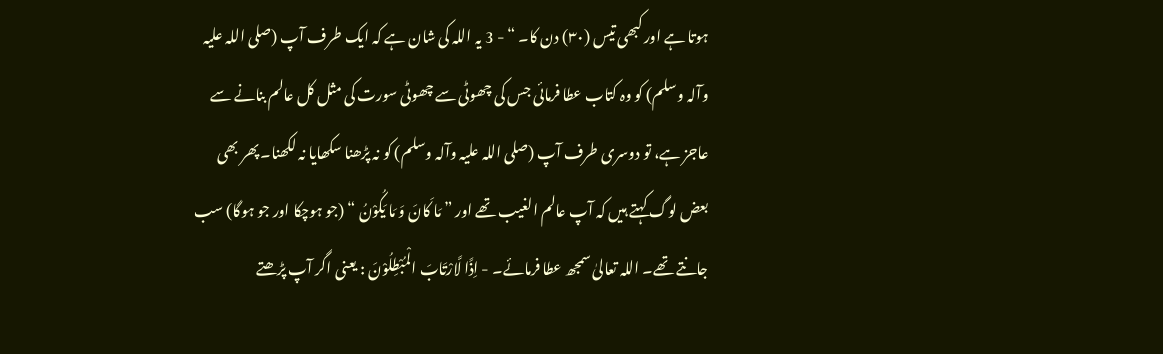ہوتا ہے اور کبھی تیس (٣٠) دن کا۔ “ - 3 یہ اللہ کی شان ہے کہ ایک طرف آپ (صلی اللہ علیہ وآلہ وسلم) کو وہ کتاب عطا فرمائی جس کی چھوٹی سے چھوٹی سورت کی مثل کل عالم بنانے سے عاجز ہے، تو دوسری طرف آپ (صلی اللہ علیہ وآلہ وسلم) کو نہ پڑھنا سکھایا نہ لکھنا۔ پھر بھی بعض لوگ کہتے ہیں کہ آپ عالم الغیب تھے اور ” مَا کَانَ وَ مَا یَکُوْنُ “ (جو ہوچکا اور جو ہوگا) سب جانتے تھے۔ اللہ تعالیٰ سمجھ عطا فرمائے۔ - اِذًا لَّارْتَابَ الْمُبْطِلُوْنَ : یعنی اگر آپ پڑھتے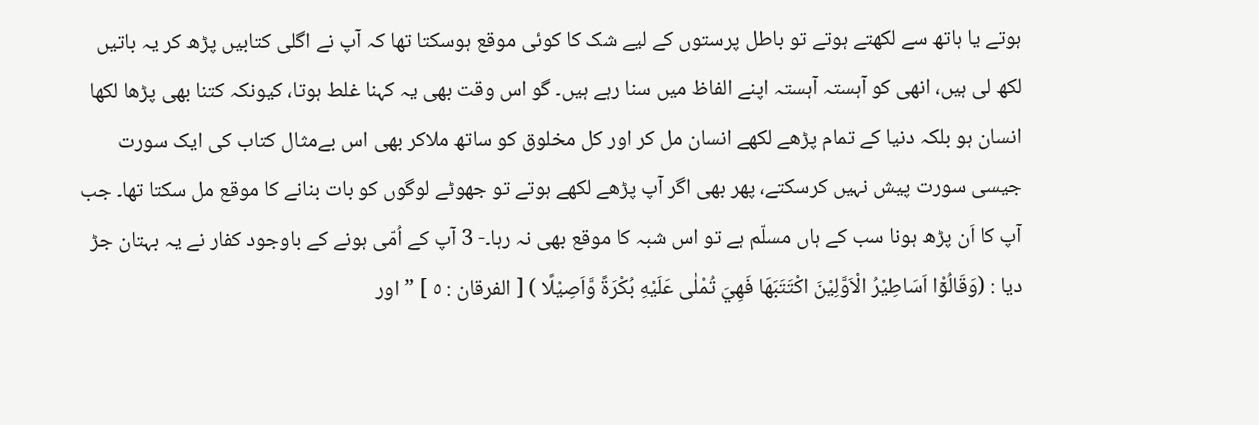ہوتے یا ہاتھ سے لکھتے ہوتے تو باطل پرستوں کے لیے شک کا کوئی موقع ہوسکتا تھا کہ آپ نے اگلی کتابیں پڑھ کر یہ باتیں لکھ لی ہیں، انھی کو آہستہ آہستہ اپنے الفاظ میں سنا رہے ہیں۔ گو اس وقت بھی یہ کہنا غلط ہوتا، کیونکہ کتنا بھی پڑھا لکھا انسان ہو بلکہ دنیا کے تمام پڑھے لکھے انسان مل کر اور کل مخلوق کو ساتھ ملاکر بھی اس بےمثال کتاب کی ایک سورت جیسی سورت پیش نہیں کرسکتے، پھر بھی اگر آپ پڑھے لکھے ہوتے تو جھوٹے لوگوں کو بات بنانے کا موقع مل سکتا تھا۔ جب آپ کا اَن پڑھ ہونا سب کے ہاں مسلّم ہے تو اس شبہ کا موقع بھی نہ رہا۔- 3 آپ کے اُمّی ہونے کے باوجود کفار نے یہ بہتان جڑ دیا : (وَقَالُوْٓا اَسَاطِيْرُ الْاَوَّلِيْنَ اكْتَتَبَهَا فَهِيَ تُمْلٰى عَلَيْهِ بُكْرَةً وَّاَصِيْلًا ) [ الفرقان : ٥ ] ” اور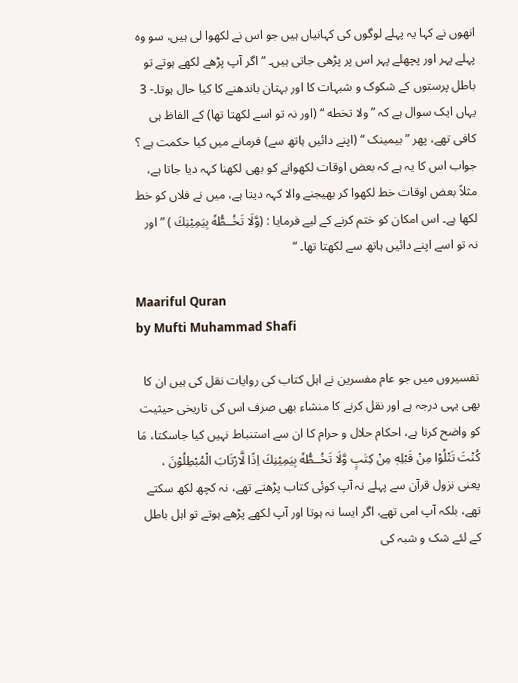انھوں نے کہا یہ پہلے لوگوں کی کہانیاں ہیں جو اس نے لکھوا لی ہیں، سو وہ پہلے پہر اور پچھلے پہر اس پر پڑھی جاتی ہیں۔ “ اگر آپ پڑھے لکھے ہوتے تو باطل پرستوں کے شکوک و شبہات کا اور بہتان باندھنے کا کیا حال ہوتا۔- 3 یہاں ایک سوال ہے کہ ” ولا تخطه “ (اور نہ تو اسے لکھتا تھا) کے الفاظ ہی کافی تھے، پھر ” بیمینک “ (اپنے دائیں ہاتھ سے) فرمانے میں کیا حکمت ہے ؟ جواب اس کا یہ ہے کہ بعض اوقات لکھوانے کو بھی لکھنا کہہ دیا جاتا ہے، مثلاً بعض اوقات خط لکھوا کر بھیجنے والا کہہ دیتا ہے، میں نے فلاں کو خط لکھا ہے۔ اس امکان کو ختم کرنے کے لیے فرمایا : (وَّلَا تَخُــطُّهٗ بِيَمِيْنِكَ ) ” اور نہ تو اسے اپنے دائیں ہاتھ سے لکھتا تھا۔ “

Maariful Quran
by Mufti Muhammad Shafi

تفسیروں میں جو عام مفسرین نے اہل کتاب کی روایات نقل کی ہیں ان کا بھی یہی درجہ ہے اور نقل کرنے کا منشاء بھی صرف اس کی تاریخی حیثیت کو واضح کرنا ہے، احکام حلال و حرام کا ان سے استنباط نہیں کیا جاسکتا، مَا كُنْتَ تَتْلُوْا مِنْ قَبْلِهٖ مِنْ كِتٰبٍ وَّلَا تَخُــطُّهٗ بِيَمِيْنِكَ اِذًا لَّارْتَابَ الْمُبْطِلُوْنَ ، یعنی نزول قرآن سے پہلے نہ آپ کوئی کتاب پڑھتے تھے، نہ کچھ لکھ سکتے تھے، بلکہ آپ امی تھے، اگر ایسا نہ ہوتا اور آپ لکھے پڑھے ہوتے تو اہل باطل کے لئے شک و شبہ کی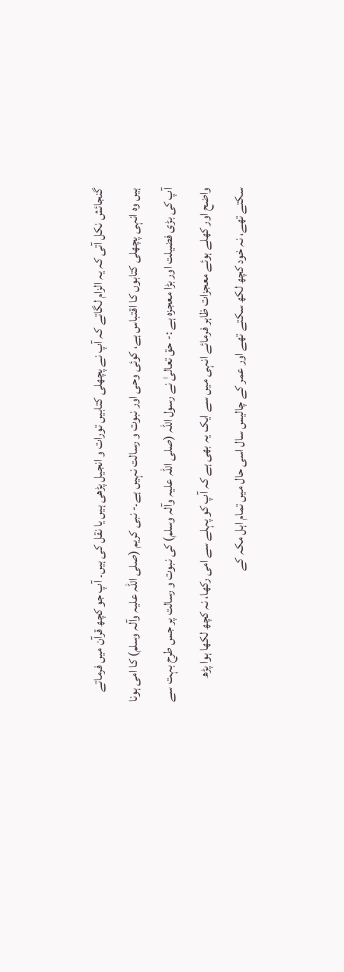گنجائش نکل آتی کہ یہ الزام لگاتے کہ آپ نے پچھلی کتابیں تورات و انجیل پڑھی ہیں یا نقل کی ہیں۔ آپ جو کچھ قرآن میں فرماتے ہیں وہ انہی پچھلی کتابوں کا اقتباس ہے، کوئی وحی اور نبوت و رسالت نہیں ہے۔- نبی کریم (صلی اللہ علیہ وآلہ وسلم) کا امی ہونا آپ کی بڑی فضیلت اور بڑا معجزہ ہے :- حق تعالیٰ نے رسول اللہ (صلی اللہ علیہ وآلہ وسلم) کی نبوت و رسالت پر جس طرح بہت سے واضح اور کھلے ہوئے معجزات ظاہر فرمائے انہی میں سے ایک یہ بھی ہے کہ آپ کو پہلے سے امی رکھا، نہ کچھ لکھا ہوا پڑھ سکتے تھے، نہ خود کچھ لکھ سکتے تھے اور عمر کے چالیس سال اسی حال میں تمام اہل مکہ کے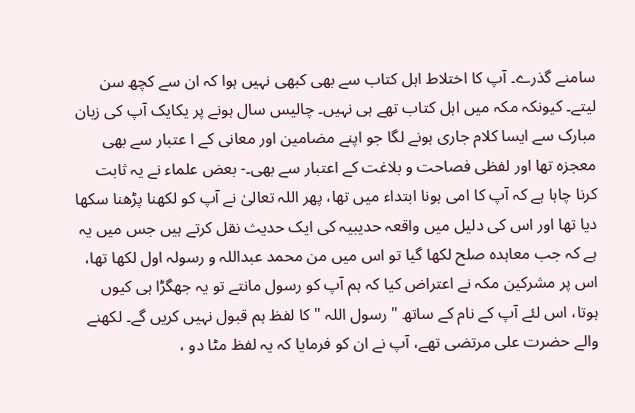سامنے گذرے۔ آپ کا اختلاط اہل کتاب سے بھی کبھی نہیں ہوا کہ ان سے کچھ سن لیتے۔ کیونکہ مکہ میں اہل کتاب تھے ہی نہیں۔ چالیس سال ہونے پر یکایک آپ کی زبان مبارک سے ایسا کلام جاری ہونے لگا جو اپنے مضامین اور معانی کے ا عتبار سے بھی معجزہ تھا اور لفظی فصاحت و بلاغت کے اعتبار سے بھی۔- بعض علماء نے یہ ثابت کرنا چاہا ہے کہ آپ کا امی ہونا ابتداء میں تھا، پھر اللہ تعالیٰ نے آپ کو لکھنا پڑھنا سکھا دیا تھا اور اس کی دلیل میں واقعہ حدیبیہ کی ایک حدیث نقل کرتے ہیں جس میں یہ ہے کہ جب معاہدہ صلح لکھا گیا تو اس میں من محمد عبداللہ و رسولہ اول لکھا تھا، اس پر مشرکین مکہ نے اعتراض کیا کہ ہم آپ کو رسول مانتے تو یہ جھگڑا ہی کیوں ہوتا، اس لئے آپ کے نام کے ساتھ " رسول اللہ " کا لفظ ہم قبول نہیں کریں گے۔ لکھنے والے حضرت علی مرتضی تھے، آپ نے ان کو فرمایا کہ یہ لفظ مٹا دو ،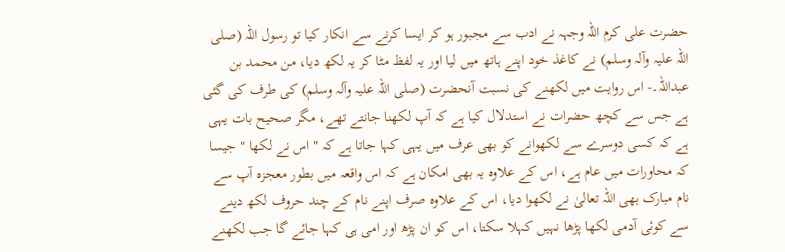حضرت علی کرم اللہ وجہہ نے ادب سے مجبور ہو کر ایسا کرنے سے انکار کیا تو رسول اللہ (صلی اللہ علیہ وآلہ وسلم) نے کاغذ خود اپنے ہاتھ میں لیا اور یہ لفظ مٹا کر یہ لکھ دیا، من محمد بن عبداللہ۔- اس روایت میں لکھنے کی نسبت آنحضرت (صلی اللہ علیہ وآلہ وسلم) کی طرف کی گئی ہے جس سے کچھ حضرات نے استدلال کیا ہے کہ آپ لکھنا جانتے تھے، مگر صحیح بات یہی ہے کہ کسی دوسرے سے لکھوانے کو بھی عرف میں یہی کہا جاتا ہے کہ " اس نے لکھا " جیسا کہ محاورات میں عام ہے، اس کے علاوہ یہ بھی امکان ہے کہ اس واقعہ میں بطور معجزہ آپ سے نام مبارک بھی اللہ تعالیٰ نے لکھوا دیا، اس کے علاوہ صرف اپنے نام کے چند حروف لکھ دینے سے کوئی آدمی لکھا پڑھا نہیں کہلا سکتا، اس کو ان پڑھ اور امی ہی کہا جائے گا جب لکھنے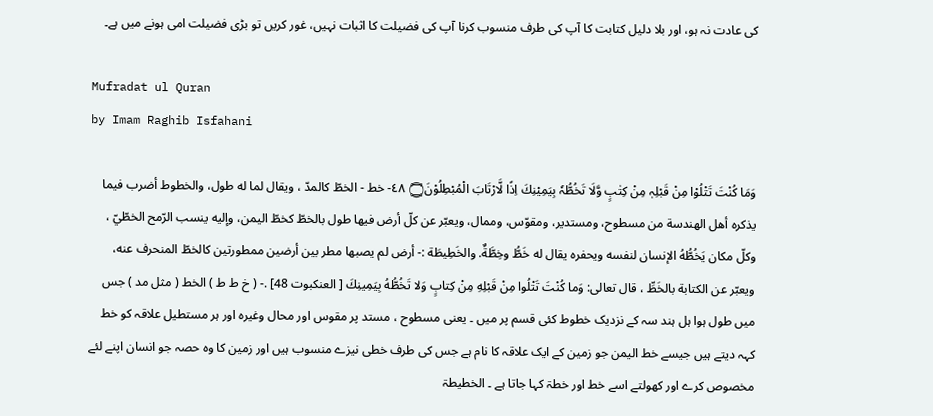کی عادت نہ ہو، اور بلا دلیل کتابت کا آپ کی طرف منسوب کرنا آپ کی فضیلت کا اثبات نہیں، غور کریں تو بڑی فضیلت امی ہونے میں ہے۔

Mufradat ul Quran
by Imam Raghib Isfahani

وَمَا كُنْتَ تَتْلُوْا مِنْ قَبْلِہٖ مِنْ كِتٰبٍ وَّلَا تَخُطُّہٗ بِيَمِيْنِكَ اِذًا لَّارْتَابَ الْمُبْطِلُوْنَ۝ ٤٨- خط - الخطّ کالمدّ ، ويقال لما له طول، والخطوط أضرب فيما يذكره أهل الهندسة من مسطوح، ومستدیر، ومقوّس، وممال، ويعبّر عن کلّ أرض فيها طول بالخطّ كخطّ الیمن، وإليه ينسب الرّمح الخطّيّ ، وكلّ مکان يَخُطُّهُ الإنسان لنفسه ويحفره يقال له خَطُّ وخِطَّةٌ. والخَطِيطَة :- أرض لم يصبها مطر بين أرضین ممطورتین کالخطّ المنحرف عنه، ويعبّر عن الکتابة بالخَطِّ ، قال تعالی: وَما كُنْتَ تَتْلُوا مِنْ قَبْلِهِ مِنْ كِتابٍ وَلا تَخُطُّهُ بِيَمِينِكَ [ العنکبوت 48] .- ( خ ط ط ) الخط ( مثل مد ) جس میں طول ہوا ہل ہند سہ کے نزدیک خطوط کئی قسم پر میں ۔ یعنی مسطوح ، مستد پر مقوس اور محال وغیرہ اور ہر مستطیل علاقہ کو خط کہہ دیتے ہیں جیسے خط الیمن جو زمین کے ایک علاقہ کا نام ہے جس کی طرف خطی نیزے منسوب ہیں اور زمین کا وہ حصہ جو انسان اپنے لئے مخصوص کرے اور کھولتے اسے خط اور خطۃ کہا جاتا ہے ۔ الخطیطۃ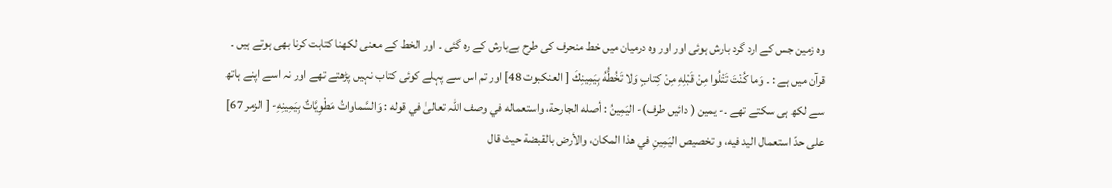وہ زمین جس کے ارد گرد بارش ہوئی اور اور وہ درمیان میں خط منحرف کی طرح بےبارش کے رہ گئی ۔ اور الخط کے معنی لکھنا کتابت کرنا بھی ہوتے ہیں ۔ قرآن میں ہے : ۔ وَما كُنْتَ تَتْلُوا مِنْ قَبْلِهِ مِنْ كِتابٍ وَلا تَخُطُّهُ بِيَمِينِكَ [ العنکبوت 48] اور تم اس سے پہلے کوئی کتاب نہیں پڑھتے تھے اور نہ اسے اپنے ہاتھ سے لکھ ہی سکتے تھے ۔- يمین ( دائیں طرف)- اليَمِينُ : أصله الجارحة، واستعماله في وصف اللہ تعالیٰ في قوله : وَالسَّماواتُ مَطْوِيَّاتٌ بِيَمِينِهِ- [ الزمر 67] علی حدّ استعمال الید فيه، و تخصیص اليَمِينِ في هذا المکان، والأرض بالقبضة حيث قال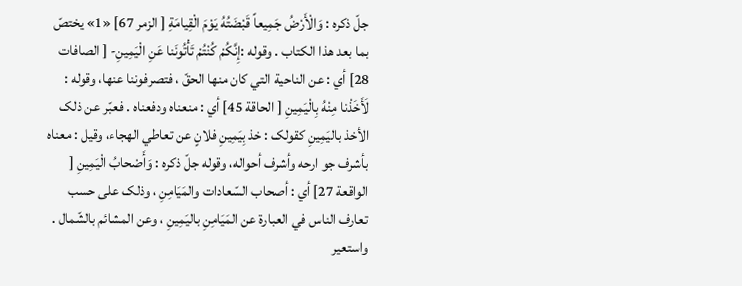جلّ ذكره : وَالْأَرْضُ جَمِيعاً قَبْضَتُهُ يَوْمَ الْقِيامَةِ [ الزمر 67] «1» يختصّ بما بعد هذا الکتاب . وقوله :إِنَّكُمْ كُنْتُمْ تَأْتُونَنا عَنِ الْيَمِينِ- [ الصافات 28] أي : عن الناحية التي کان منها الحقّ ، فتصرفوننا عنها، وقوله : لَأَخَذْنا مِنْهُ بِالْيَمِينِ [ الحاقة 45] أي : منعناه ودفعناه . فعبّر عن ذلک الأخذ باليَمِينِ کقولک : خذ بِيَمِينِ فلانٍ عن تعاطي الهجاء، وقیل : معناه بأشرف جو ارحه وأشرف أحواله، وقوله جلّ ذكره : وَأَصْحابُ الْيَمِينِ [ الواقعة 27] أي : أصحاب السّعادات والمَيَامِنِ ، وذلک علی حسب تعارف الناس في العبارة عن المَيَامِنِ باليَمِينِ ، وعن المشائم بالشّمال . واستعیر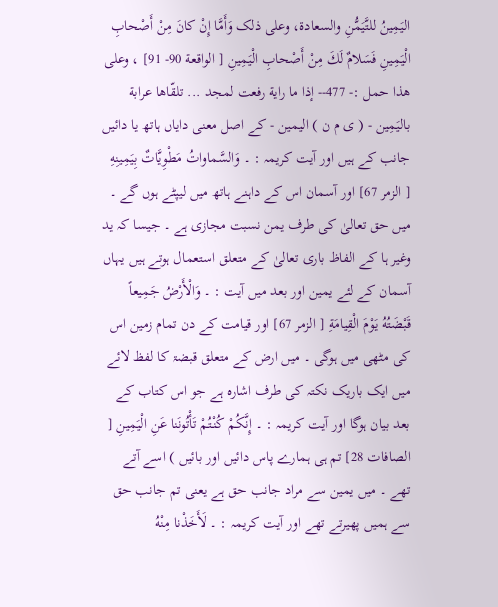اليَمِينُ للتَّيَمُّنِ والسعادة، وعلی ذلک وَأَمَّا إِنْ كانَ مِنْ أَصْحابِ الْيَمِينِ فَسَلامٌ لَكَ مِنْ أَصْحابِ الْيَمِينِ [ الواقعة 90- 91] ، وعلی هذا حمل :- 477-- إذا ما راية رفعت لمجد ... تلقّاها عرابة باليَمِين - ( ی م ن ) الیمین - کے اصل معنی دایاں ہاتھ یا دائیں جانب کے ہیں اور آیت کریمہ : ۔ وَالسَّماواتُ مَطْوِيَّاتٌ بِيَمِينِهِ [ الزمر 67] اور آسمان اس کے داہنے ہاتھ میں لیپٹے ہوں گے ۔ میں حق تعالیٰ کی طرف یمن نسبت مجازی ہے ۔ جیسا کہ ید وغیر ہا کے الفاظ باری تعالیٰ کے متعلق استعمال ہوتے ہیں یہاں آسمان کے لئے یمین اور بعد میں آیت : ۔ وَالْأَرْضُ جَمِيعاً قَبْضَتُهُ يَوْمَ الْقِيامَةِ [ الزمر 67] اور قیامت کے دن تمام زمین اس کی مٹھی میں ہوگی ۔ میں ارض کے متعلق قبضۃ کا لفظ لائے میں ایک باریک نکتہ کی طرف اشارہ ہے جو اس کتاب کے بعد بیان ہوگا اور آیت کریمہ : ۔ إِنَّكُمْ كُنْتُمْ تَأْتُونَنا عَنِ الْيَمِينِ [ الصافات 28] تم ہی ہمارے پاس دائیں اور بائیں ) اسے آتے تھے ۔ میں یمین سے مراد جانب حق ہے یعنی تم جانب حق سے ہمیں پھیرتے تھے اور آیت کریمہ : ۔ لَأَخَذْنا مِنْهُ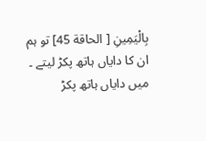بِالْيَمِينِ [ الحاقة 45] تو ہم ان کا دایاں ہاتھ پکڑ لیتے ۔ میں دایاں ہاتھ پکڑ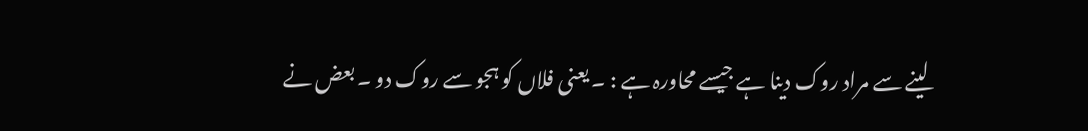لینے سے مراد روک دینا ہے جیسے محاورہ ہے : ۔ یعنی فلاں کو ہجو سے روک دو ۔ بعض نے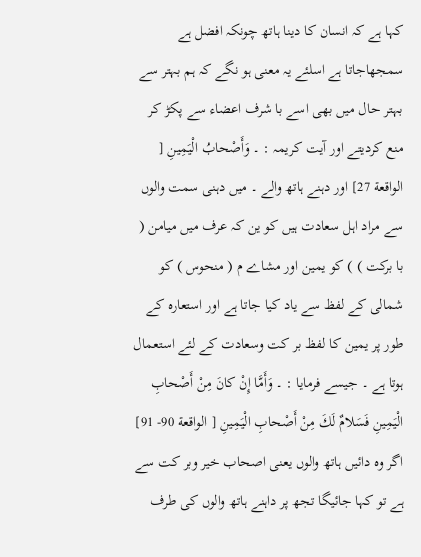کہا ہے کہ انسان کا دینا ہاتھ چونکہ افضل ہے سمجھاجاتا ہے اسلئے یہ معنی ہو نگے کہ ہم بہتر سے بہتر حال میں بھی اسے با شرف اعضاء سے پکڑ کر منع کردیتے اور آیت کریمہ : ۔ وَأَصْحابُ الْيَمِينِ [ الواقعة 27] اور دہنے ہاتھ والے ۔ میں دہنی سمت والوں سے مراد اہل سعادت ہیں کو ین کہ عرف میں میامن ( با برکت ) ) کو یمین اور مشاے م ( منحوس ) کو شمالی کے لفظ سے یاد کیا جاتا ہے اور استعارہ کے طور پر یمین کا لفظ بر کت وسعادت کے لئے استعمال ہوتا ہے ۔ جیسے فرمایا : ۔ وَأَمَّا إِنْ كانَ مِنْ أَصْحابِ الْيَمِينِ فَسَلامٌ لَكَ مِنْ أَصْحابِ الْيَمِينِ [ الواقعة 90- 91] اگر وہ دائیں ہاتھ والوں یعنی اصحاب خیر وبر کت سے ہے تو کہا جائیگا تجھ پر داہنے ہاتھ والوں کی طرف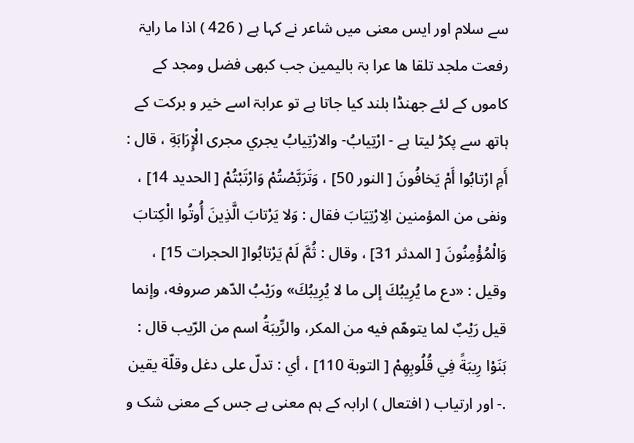سے سلام اور ایس معنی میں شاعر نے کہا ہے ( 426 ) اذا ما رایۃ رفعت ملجد تلقا ھا عرا بۃ بالیمین جب کبھی فضل ومجد کے کاموں کے لئے جھنڈا بلند کیا جاتا ہے تو عرابۃ اسے خیر و برکت کے ہاتھ سے پکڑ لیتا ہے - ارْتِيابُ- والارْتِيابُ يجري مجری الْإِرَابَةِ ، قال : أَمِ ارْتابُوا أَمْ يَخافُونَ [ النور 50] ، وَتَرَبَّصْتُمْ وَارْتَبْتُمْ [ الحدید 14] ، ونفی من المؤمنین الِارْتِيَابَ فقال : وَلا يَرْتابَ الَّذِينَ أُوتُوا الْكِتابَ وَالْمُؤْمِنُونَ [ المدثر 31] ، وقال : ثُمَّ لَمْ يَرْتابُوا[ الحجرات 15] ، وقیل : «دع ما يُرِيبُكَ إلى ما لا يُرِيبُكَ» ورَيْبُ الدّهر صروفه، وإنما قيل رَيْبٌ لما يتوهّم فيه من المکر، والرِّيبَةُ اسم من الرّيب قال : بَنَوْا رِيبَةً فِي قُلُوبِهِمْ [ التوبة 110] ، أي : تدلّ علی دغل وقلّة يقين .- اور ارتیاب ( افتعال ) ارابہ کے ہم معنی ہے جس کے معنی شک و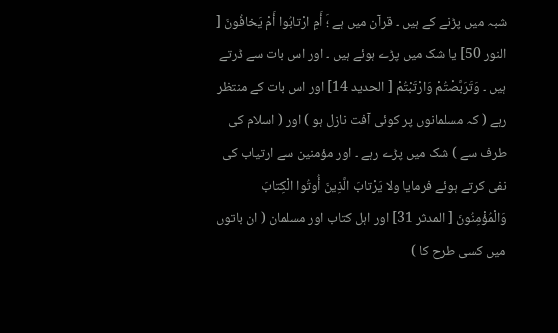شبہ میں پڑنے کے ہیں ۔ قرآن میں ہے ؛َ أَمِ ارْتابُوا أَمْ يَخافُونَ [ النور 50] یا شک میں پڑے ہوئے ہیں ۔ اور اس بات سے ڈرتے ہیں ۔ وَتَرَبَّصْتُمْ وَارْتَبْتُمْ [ الحدید 14] اور اس بات کے منتظر رہے ( کہ مسلمانوں پر کوئی آفت نازل ہو ) اور ( اسلام کی طرف سے ) شک میں پڑے رہے ۔ اور مؤمنین سے ارتیاب کی نفی کرتے ہوئے فرمایا ولا يَرْتابَ الَّذِينَ أُوتُوا الْكِتابَ وَالْمُؤْمِنُونَ [ المدثر 31] اور اہل کتاب اور مسلمان ( ان باتوں میں کسی طرح کا )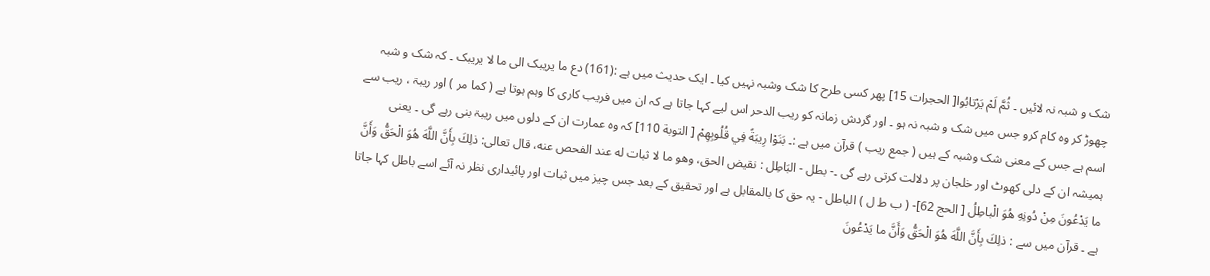شک و شبہ نہ لائیں ۔ ثُمَّ لَمْ يَرْتابُوا[ الحجرات 15] پھر کسی طرح کا شک وشبہ نہیں کیا ۔ ایک حدیث میں ہے :(161) دع ما یریبک الی ما لا یریبک ۔ کہ شک و شبہ چھوڑ کر وہ کام کرو جس میں شک و شبہ نہ ہو ۔ اور گردش زمانہ کو ریب الدحر اس لیے کہا جاتا ہے کہ ان میں فریب کاری کا وہم ہوتا ہے ( کما مر ) اور ریبۃ ، ریب سے اسم ہے جس کے معنی شک وشبہ کے ہیں ( جمع ریب ) قرآن میں ہے :۔ بَنَوْا رِيبَةً فِي قُلُوبِهِمْ [ التوبة 110] کہ وہ عمارت ان کے دلوں میں ریبۃ بنی رہے گی ۔ یعنی ہمیشہ ان کے دلی کھوٹ اور خلجان پر دلالت کرتی رہے گی ۔- بطل - البَاطِل : نقیض الحق، وهو ما لا ثبات له عند الفحص عنه، قال تعالی: ذلِكَ بِأَنَّ اللَّهَ هُوَ الْحَقُّ وَأَنَّ ما يَدْعُونَ مِنْ دُونِهِ هُوَ الْباطِلُ [ الحج 62]- ( ب ط ل ) الباطل - یہ حق کا بالمقابل ہے اور تحقیق کے بعد جس چیز میں ثبات اور پائیداری نظر نہ آئے اسے باطل کہا جاتا ہے ۔ قرآن میں سے : ذلِكَ بِأَنَّ اللَّهَ هُوَ الْحَقُّ وَأَنَّ ما يَدْعُونَ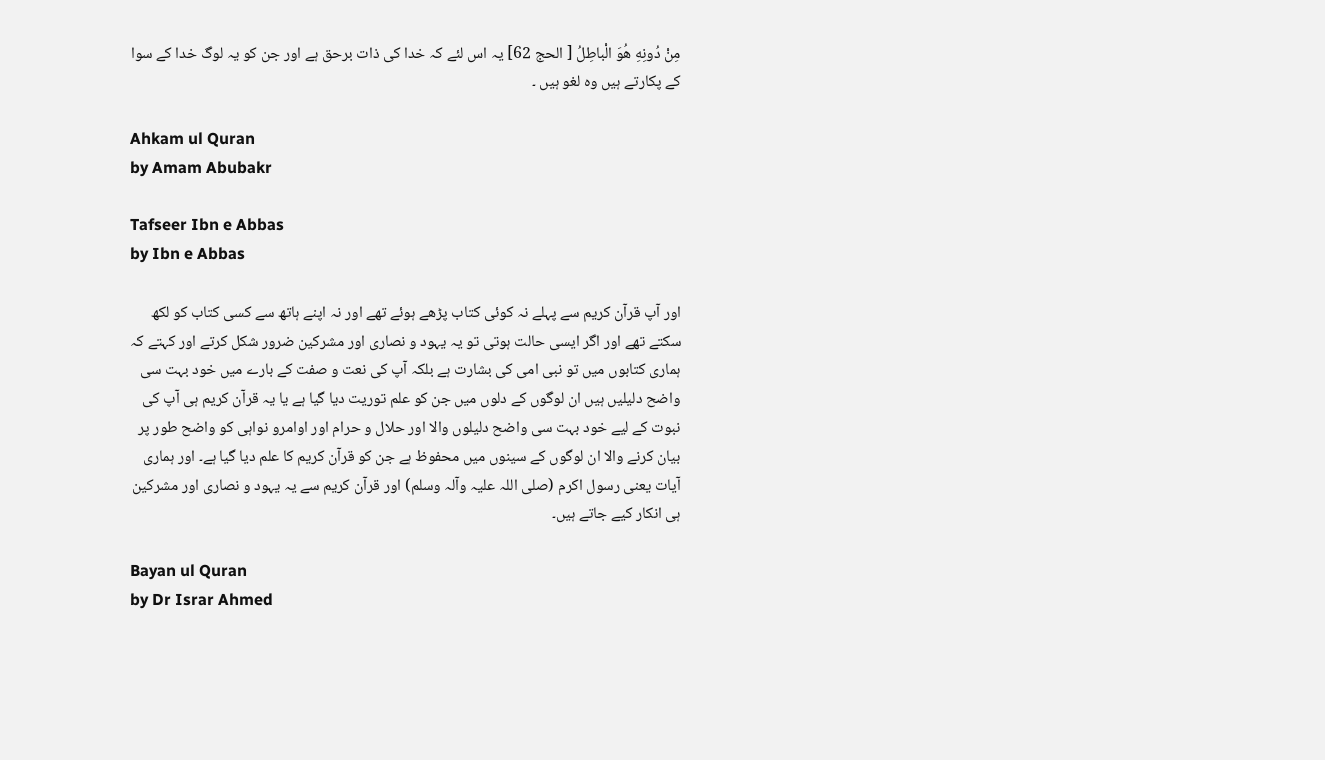مِنْ دُونِهِ هُوَ الْباطِلُ [ الحج 62] یہ اس لئے کہ خدا کی ذات برحق ہے اور جن کو یہ لوگ خدا کے سوا کے پکارتے ہیں وہ لغو ہیں ۔

Ahkam ul Quran
by Amam Abubakr

Tafseer Ibn e Abbas
by Ibn e Abbas

اور آپ قرآن کریم سے پہلے نہ کوئی کتاب پڑھے ہوئے تھے اور نہ اپنے ہاتھ سے کسی کتاب کو لکھ سکتے تھے اور اگر ایسی حالت ہوتی تو یہ یہود و نصاری اور مشرکین ضرور شکل کرتے اور کہتے کہ ہماری کتابوں میں تو نبی امی کی بشارت ہے بلکہ آپ کی نعت و صفت کے بارے میں خود بہت سی واضح دلیلیں ہیں ان لوگوں کے دلوں میں جن کو علم توریت دیا گیا ہے یا یہ قرآن کریم ہی آپ کی نبوت کے لیے خود بہت سی واضح دلیلوں والا اور حلال و حرام اور اوامرو نواہی کو واضح طور پر بیان کرنے والا ان لوگوں کے سینوں میں محفوظ ہے جن کو قرآن کریم کا علم دیا گیا ہے۔ اور ہماری آیات یعنی رسول اکرم (صلی اللہ علیہ وآلہ وسلم) اور قرآن کریم سے یہ یہود و نصاری اور مشرکین ہی انکار کیے جاتے ہیں۔

Bayan ul Quran
by Dr Israr Ahmed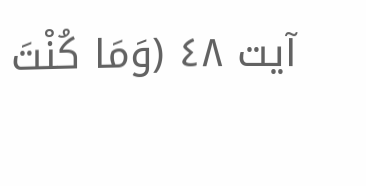آیت ٤٨ (وَمَا کُنْتَ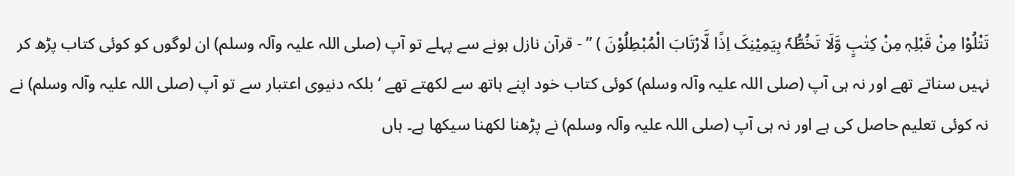تَتْلُوْا مِنْ قَبْلِہٖ مِنْ کِتٰبٍ وَّلَا تَخُطُّہٗ بِیَمِیْنِکَ اِذًا لَّارْتَابَ الْمُبْطِلُوْنَ ) ” - قرآن نازل ہونے سے پہلے تو آپ (صلی اللہ علیہ وآلہ وسلم) ان لوگوں کو کوئی کتاب پڑھ کر نہیں سناتے تھے اور نہ ہی آپ (صلی اللہ علیہ وآلہ وسلم) کوئی کتاب خود اپنے ہاتھ سے لکھتے تھے ‘ بلکہ دنیوی اعتبار سے تو آپ (صلی اللہ علیہ وآلہ وسلم) نے نہ کوئی تعلیم حاصل کی ہے اور نہ ہی آپ (صلی اللہ علیہ وآلہ وسلم) نے پڑھنا لکھنا سیکھا ہے۔ ہاں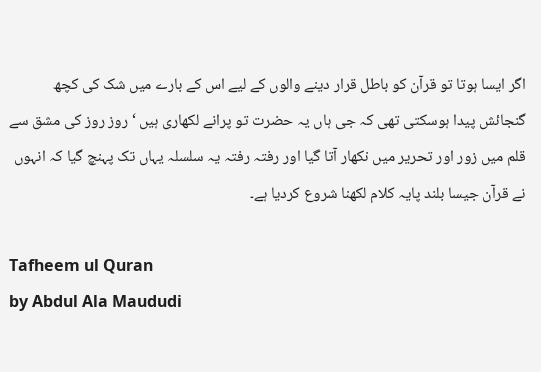اگر ایسا ہوتا تو قرآن کو باطل قرار دینے والوں کے لیے اس کے بارے میں شک کی کچھ گنجائش پیدا ہوسکتی تھی کہ جی ہاں یہ حضرت تو پرانے لکھاری ہیں ‘ روز روز کی مشق سے قلم میں زور اور تحریر میں نکھار آتا گیا اور رفتہ رفتہ یہ سلسلہ یہاں تک پہنچ گیا کہ انہوں نے قرآن جیسا بلند پایہ کلام لکھنا شروع کردیا ہے۔

Tafheem ul Quran
by Abdul Ala Maududi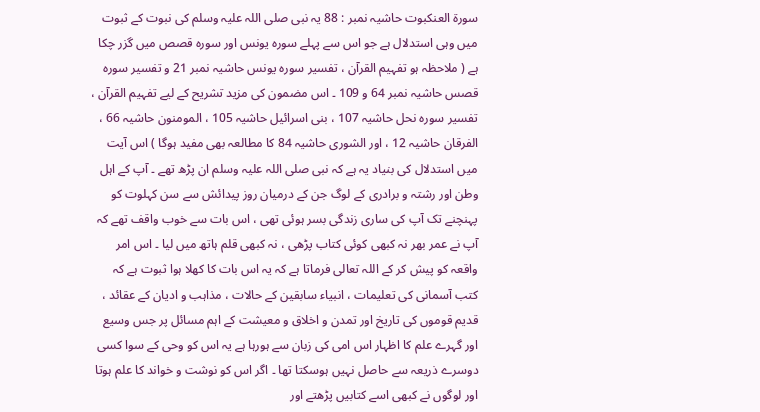سورة العنکبوت حاشیہ نمبر : 88 یہ نبی صلی اللہ علیہ وسلم کی نبوت کے ثبوت میں وہی استدلال ہے جو اس سے پہلے سورہ یونس اور سورہ قصص میں گزر چکا ہے ( ملاحظہ ہو تفہیم القرآن ، تفسیر سورہ یونس حاشیہ نمبر 21 و تفسیر سورہ قصس حاشیہ نمبر 64 و 109 ۔ اس مضمون کی مزید تشریح کے لیے تفہیم القرآن ، تفسیر سورہ نحل حاشیہ 107 ، بنی اسرائیل حاشیہ 105 ، المومنون حاشیہ 66 ، الفرقان حاشیہ 12 ، اور الشوری حاشیہ 84 کا مطالعہ بھی مفید ہوگا ) اس آیت میں استدلال کی بنیاد یہ ہے کہ نبی صلی اللہ علیہ وسلم ان پڑھ تھے ۔ آپ کے اہل وطن اور رشتہ و برادری کے لوگ جن کے درمیان روز پیدائش سے سن کہلوت کو پہنچنے تک آپ کی ساری زندگی بسر ہوئی تھی ، اس بات سے خوب واقف تھے کہ آپ نے عمر بھر نہ کبھی کوئی کتاب پڑھی ، نہ کبھی قلم ہاتھ میں لیا ۔ اس امر واقعہ کو پیش کر کے اللہ تعالی فرماتا ہے کہ یہ اس بات کا کھلا ہوا ثبوت ہے کہ کتب آسمانی کی تعلیمات ، انبیاء سابقین کے حالات ، مذاہب و ادیان کے عقائد ، قدیم قوموں کی تاریخ اور تمدن و اخلاق و معیشت کے اہم مسائل پر جس وسیع اور گہرے علم کا اظہار اس امی کی زبان سے ہورہا ہے یہ اس کو وحی کے سوا کسی دوسرے ذریعہ سے حاصل نہیں ہوسکتا تھا ۔ اگر اس کو نوشت و خواند کا علم ہوتا اور لوگوں نے کبھی اسے کتابیں پڑھتے اور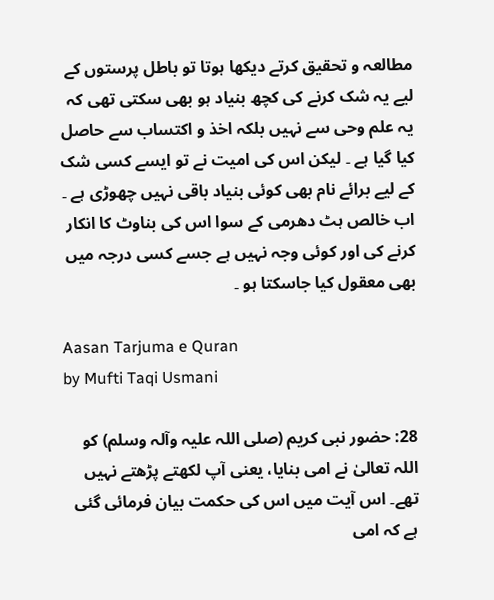مطالعہ و تحقیق کرتے دیکھا ہوتا تو باطل پرستوں کے لیے یہ شک کرنے کی کچھ بنیاد ہو بھی سکتی تھی کہ یہ علم وحی سے نہیں بلکہ اخذ و اکتساب سے حاصل کیا گیا ہے ۔ لیکن اس کی امیت نے تو ایسے کسی شک کے لیے برائے نام بھی کوئی بنیاد باقی نہیں چھوڑی ہے ۔ اب خالص ہٹ دھرمی کے سوا اس کی بناوٹ کا انکار کرنے کی اور کوئی وجہ نہیں ہے جسے کسی درجہ میں بھی معقول کیا جاسکتا ہو ۔

Aasan Tarjuma e Quran
by Mufti Taqi Usmani

28: حضور نبی کریم (صلی اللہ علیہ وآلہ وسلم) کو اللہ تعالیٰ نے امی بنایا، یعنی آپ لکھتے پڑھتے نہیں تھے۔ اس آیت میں اس کی حکمت بیان فرمائی گئی ہے کہ امی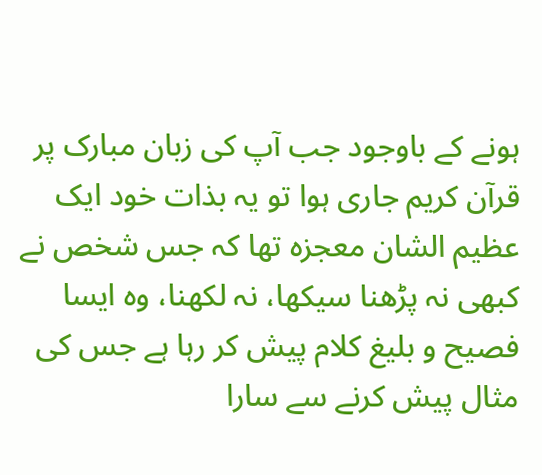ہونے کے باوجود جب آپ کی زبان مبارک پر قرآن کریم جاری ہوا تو یہ بذات خود ایک عظیم الشان معجزہ تھا کہ جس شخص نے کبھی نہ پڑھنا سیکھا، نہ لکھنا، وہ ایسا فصیح و بلیغ کلام پیش کر رہا ہے جس کی مثال پیش کرنے سے سارا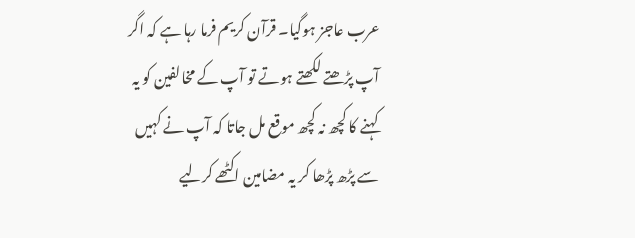عرب عاجز ہوگیا۔ قرآن کریم فرما رہا ہے کہ اگر آپ پڑھتے لکھتے ہوتے تو آپ کے مخالفین کو یہ کہنے کا کچھ نہ کچھ موقع مل جاتا کہ آپ نے کہیں سے پڑھ پڑھا کر یہ مضامین اکٹھے کرلیے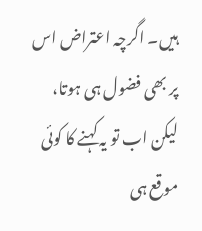ہیں۔ اگرچہ اعتراض اس پر بھی فضول ہی ہوتا، لیکن اب تو یہ کہنے کا کوئی موقع ہی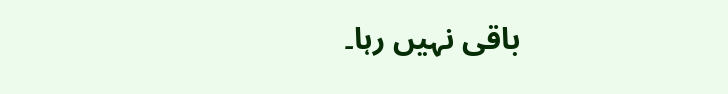باقی نہیں رہا۔